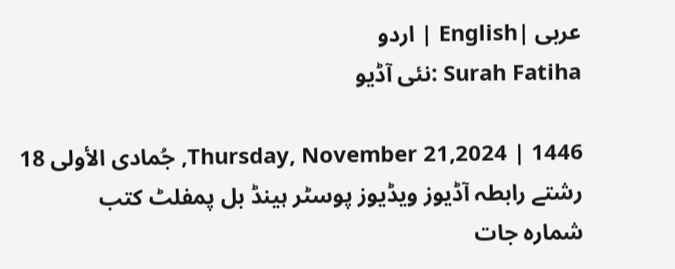عربى |English | اردو
Surah Fatiha :نئى آڈيو

Thursday, November 21,2024 | 1446, جُمادى الأولى 18
رشتے رابطہ آڈيوز ويڈيوز پوسٹر ہينڈ بل پمفلٹ کتب
شماره جات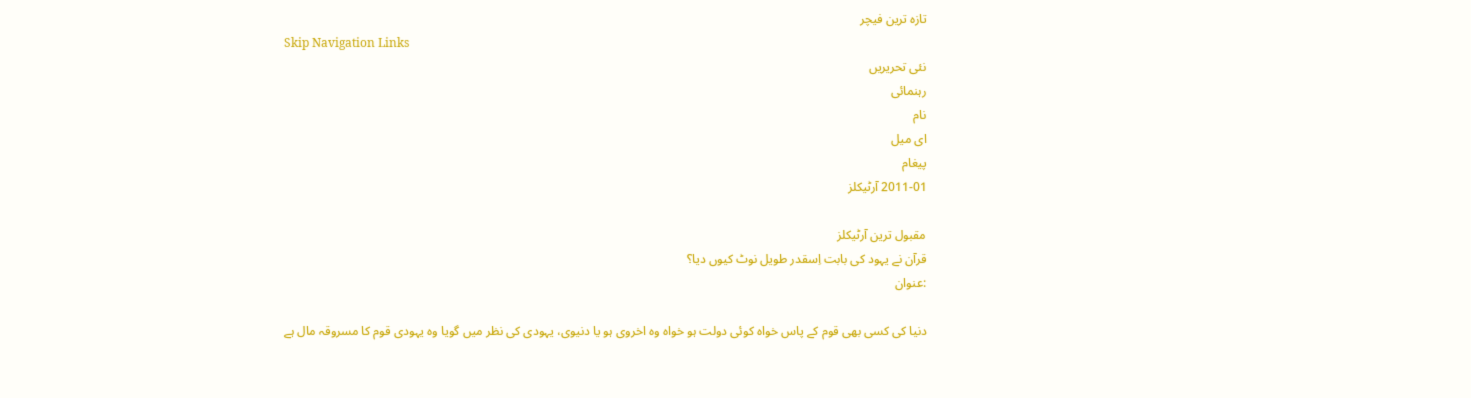تازہ ترين فیچر
Skip Navigation Links
نئى تحريريں
رہنمائى
نام
اى ميل
پیغام
2011-01 آرٹیکلز

مقبول ترین آرٹیکلز
قرآن نے یہود کی بابت اِسقدر طویل نوٹ کیوں دیا؟
:عنوان

دنیا کی کسی بھی قوم کے پاس خواہ کوئی دولت ہو خواہ وہ اخروی ہو یا دنیوی، یہودی کی نظر میں گویا وہ یہودی قوم کا مسروقہ مال ہے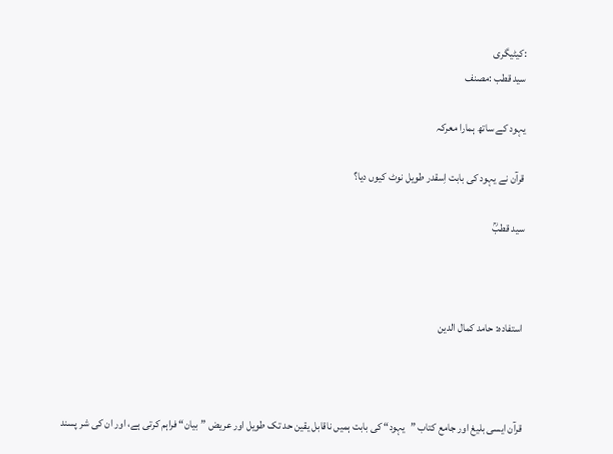:کیٹیگری
سید قطب :مصنف

یہود کے ساتھ ہمارا معرکہ

قرآن نے یہود کی بابت اِسقدر طویل نوٹ کیوں دیا؟

سید قطبؒ



استفادہ: حامد کمال الدین



قرآن ایسی بلیغ اور جامع کتاب ”یہود“ کی بابت ہمیں ناقابل یقین حد تک طویل اور عریض ”بیان“ فراہم کرتی ہے، اور ان کی شر پسند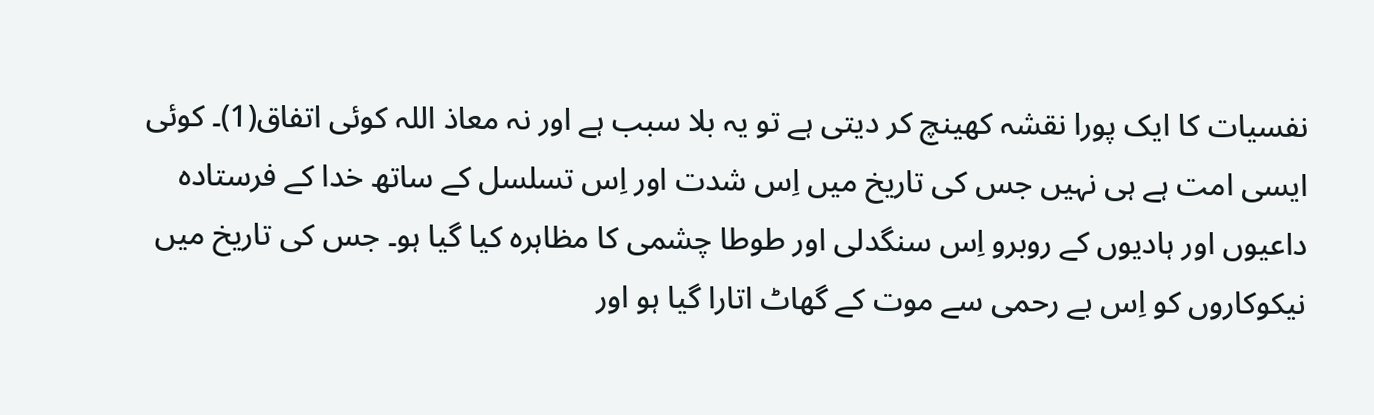نفسیات کا ایک پورا نقشہ کھینچ کر دیتی ہے تو یہ بلا سبب ہے اور نہ معاذ اللہ کوئی اتفاق(1)۔ کوئی ایسی امت ہے ہی نہیں جس کی تاریخ میں اِس شدت اور اِس تسلسل کے ساتھ خدا کے فرستادہ داعیوں اور ہادیوں کے روبرو اِس سنگدلی اور طوطا چشمی کا مظاہرہ کیا گیا ہو۔ جس کی تاریخ میں نیکوکاروں کو اِس بے رحمی سے موت کے گھاٹ اتارا گیا ہو اور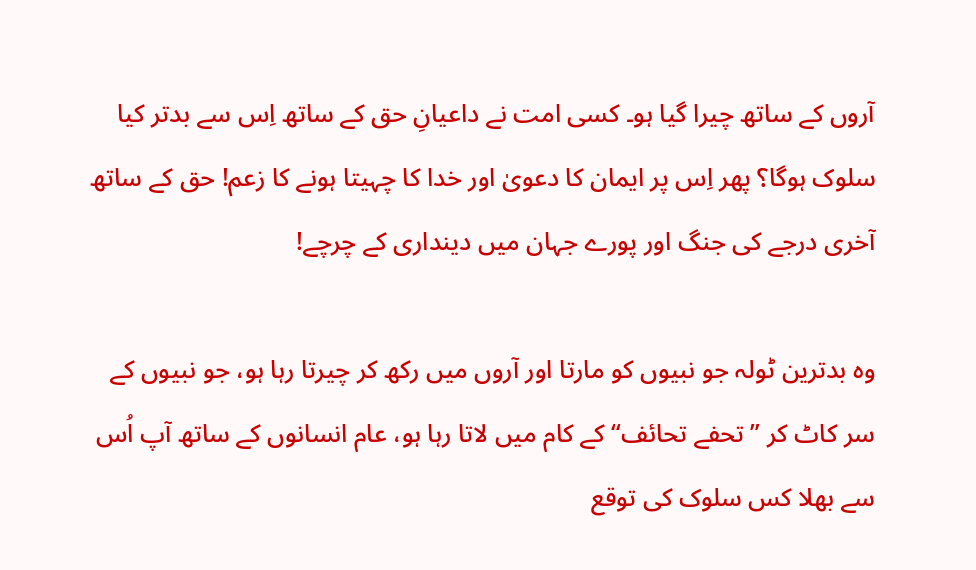آروں کے ساتھ چیرا گیا ہو۔ کسی امت نے داعیانِ حق کے ساتھ اِس سے بدتر کیا سلوک ہوگا؟ پھر اِس پر ایمان کا دعویٰ اور خدا کا چہیتا ہونے کا زعم! حق کے ساتھ آخری درجے کی جنگ اور پورے جہان میں دینداری کے چرچے!

وہ بدترین ٹولہ جو نبیوں کو مارتا اور آروں میں رکھ کر چیرتا رہا ہو، جو نبیوں کے سر کاٹ کر ”تحفے تحائف“ کے کام میں لاتا رہا ہو، عام انسانوں کے ساتھ آپ اُس سے بھلا کس سلوک کی توقع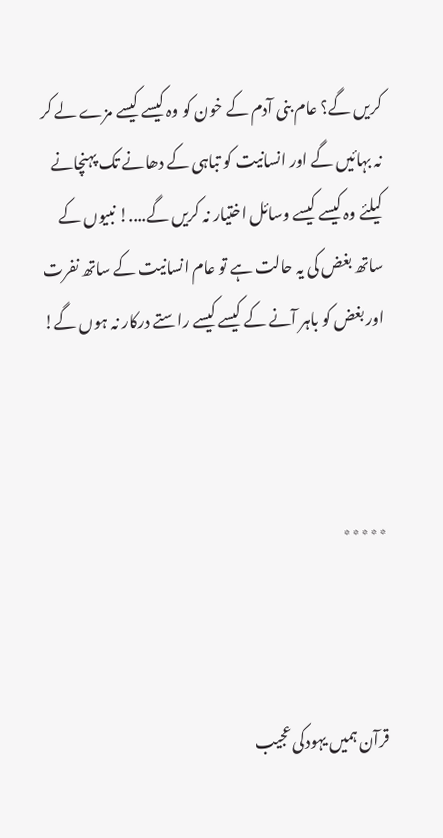کریں گے؟ عام بنی آدم کے خون کو وہ کیسے کیسے مزے لے کر نہ بہائیں گے اور انسانیت کو تباہی کے دھانے تک پہنچانے کیلئے وہ کیسے کیسے وسائل اختیار نہ کریں گے....! نبیوں کے ساتھ بغض کی یہ حالت ہے تو عام انسانیت کے ساتھ نفرت اور بغض کو باہر آنے کے کیسے کیسے راستے درکار نہ ہوں گے!



٭٭٭٭٭



قرآن ہمیں یہودکی عجیب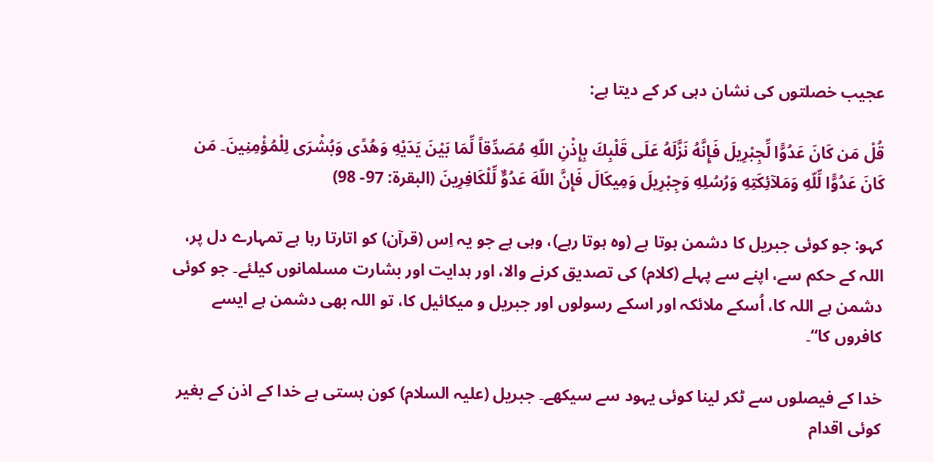عجیب خصلتوں کی نشان دہی کر کے دیتا ہے:

قُلْ مَن كَانَ عَدُوًّا لِّجِبْرِيلَ فَإِنَّهُ نَزَّلَهُ عَلَى قَلْبِكَ بِإِذْنِ اللّهِ مُصَدِّقاً لِّمَا بَيْنَ يَدَيْهِ وَهُدًى وَبُشْرَى لِلْمُؤْمِنِينَ۔ مَن كَانَ عَدُوًّا لِّلّهِ وَمَلآئِكَتِهِ وَرُسُلِهِ وَجِبْرِيلَ وَمِيكَالَ فَإِنَّ اللّهَ عَدُوٌّ لِّلْكَافِرِينَ (البقرۃ: 97- 98)

کہو: جو کوئی جبریل کا دشمن ہوتا ہے (وہ ہوتا رہے)، وہی ہے جو یہ اِس (قرآن) کو اتارتا رہا ہے تمہارے دل پر، اللہ کے حکم سے، اپنے سے پہلے (کلام) کی تصدیق کرنے والا، اور ہدایت اور بشارت مسلمانوں کیلئے۔ جو کوئی دشمن ہے اللہ کا، اُسکے ملائکہ اور اسکے رسولوں اور جبریل و میکائیل کا، تو اللہ بھی دشمن ہے ایسے کافروں کا“۔

خدا کے فیصلوں سے ٹکر لینا کوئی یہود سے سیکھے۔ جبریل (علیہ السلام) کون ہستی ہے خدا کے اذن کے بغیر کوئی اقدام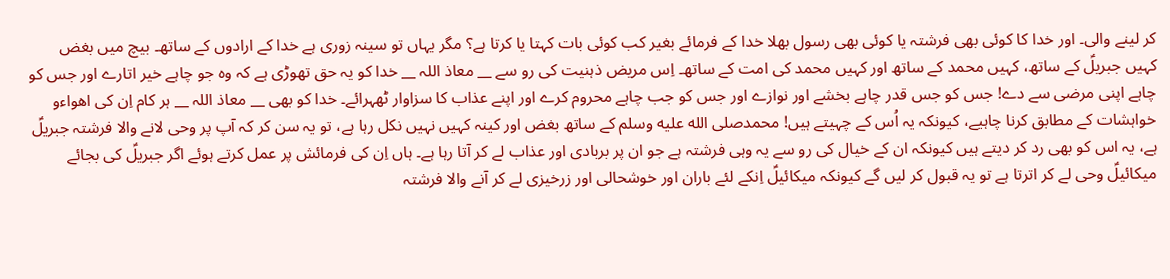کر لینے والی۔ اور خدا کا کوئی بھی فرشتہ یا کوئی بھی رسول بھلا خدا کے فرمائے بغیر کب کوئی بات کہتا یا کرتا ہے؟ مگر یہاں تو سینہ زوری ہے خدا کے ارادوں کے ساتھ۔ بیچ میں بغض کہیں جبریلؑ کے ساتھ، کہیں محمد کے ساتھ اور کہیں محمد کی امت کے ساتھ۔ اِس مریض ذہنیت کی رو سے __ معاذ اللہ __ خدا کو یہ حق تھوڑی ہے کہ وہ جو چاہے خیر اتارے اور جس کو چاہے اپنی مرضی سے دے! جس کو جس قدر چاہے بخشے اور نوازے اور جس کو جب چاہے محروم کرے اور اپنے عذاب کا سزاوار ٹھہرائے۔ خدا کو بھی __ معاذ اللہ __ ہر کام اِن کی اھواءو خواہشات کے مطابق کرنا چاہیے، کیونکہ یہ اُس کے چہیتے ہیں! محمدصلى الله عليه وسلم کے ساتھ بغض اور کینہ کہیں نہیں نکل رہا ہے، تو یہ سن کر کہ آپ پر وحی لانے والا فرشتہ جبریلؑ ہے، یہ اس کو بھی رد کر دیتے ہیں کیونکہ ان کے خیال کی رو سے یہ وہی فرشتہ ہے جو ان پر بربادی اور عذاب لے کر آتا رہا ہے۔ ہاں اِن کی فرمائش پر عمل کرتے ہوئے اگر جبریلؑ کی بجائے میکائیلؑ وحی لے کر اترتا ہے تو یہ قبول کر لیں گے کیونکہ میکائیلؑ اِنکے لئے باران اور خوشحالی اور زرخیزی لے کر آنے والا فرشتہ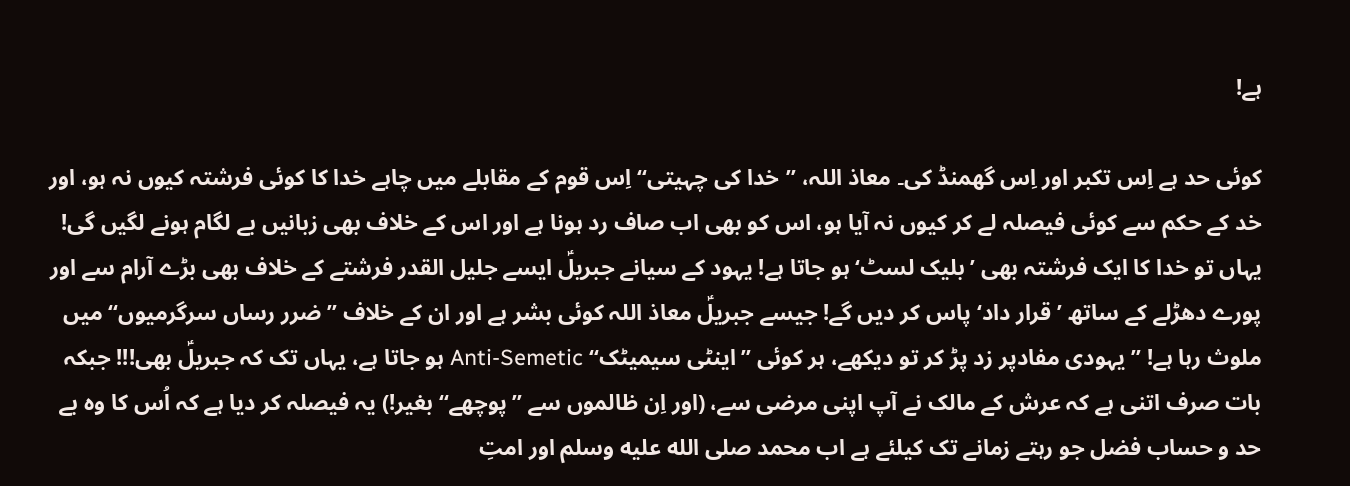ہے!

کوئی حد ہے اِس تکبر اور اِس گھمنڈ کی۔ معاذ اللہ، ”خدا کی چہیتی“ اِس قوم کے مقابلے میں چاہے خدا کا کوئی فرشتہ کیوں نہ ہو، اور خد کے حکم سے کوئی فیصلہ لے کر کیوں نہ آیا ہو، اس کو بھی اب صاف رد ہونا ہے اور اس کے خلاف بھی زبانیں بے لگام ہونے لگیں گی! یہاں تو خدا کا ایک فرشتہ بھی ’بلیک لسٹ‘ ہو جاتا ہے! یہود کے سیانے جبریلؑ ایسے جلیل القدر فرشتے کے خلاف بھی بڑے آرام سے اور پورے دھڑلے کے ساتھ ’قرار داد‘ پاس کر دیں گے! جیسے جبریلؑ معاذ اللہ کوئی بشر ہے اور ان کے خلاف ”ضرر رساں سرگرمیوں“ میں ملوث رہا ہے! ”یہودی مفادپر زد پڑ کر تو دیکھے، ہر کوئی ”اینٹی سیمیٹک“ Anti-Semetic ہو جاتا ہے، یہاں تک کہ جبریلؑ بھی!!! جبکہ بات صرف اتنی ہے کہ عرش کے مالک نے آپ اپنی مرضی سے، (اور اِن ظالموں سے ”پوچھے“ بغیر!) یہ فیصلہ کر دیا ہے کہ اُس کا وہ بے حد و حساب فضل جو رہتے زمانے تک کیلئے ہے اب محمد صلى الله عليه وسلم اور امتِ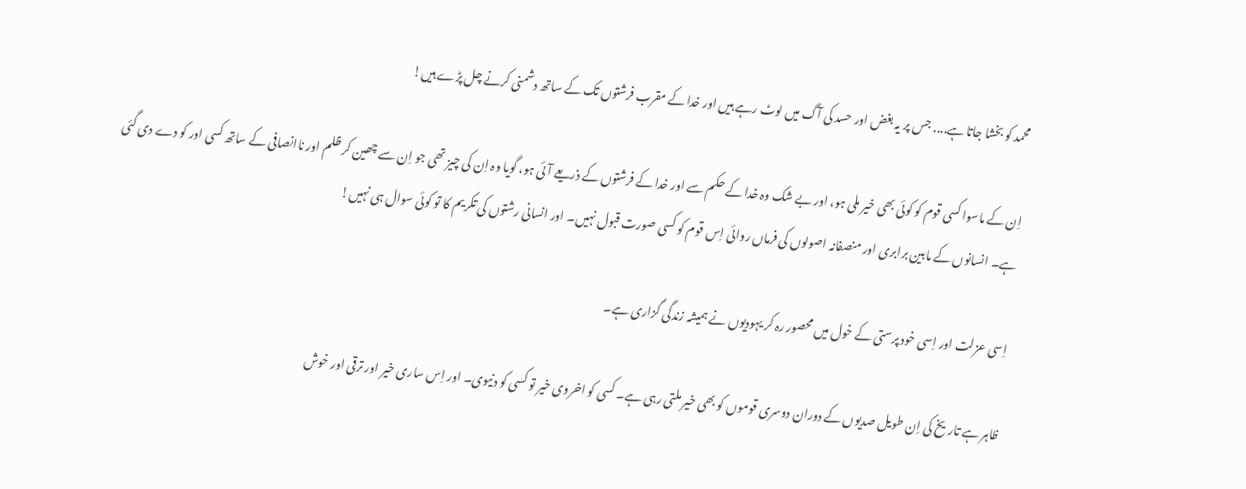محمد کو بخشا جاتا ہے.... جس پر یہ بغض اور حسد کی آگ میں لوٹ رہے ہیں اور خدا کے مقرب فرشتوں تک کے ساتھ دشمنی کرنے چل پڑے ہیں!

اِن کے ماسوا کسی قوم کو کوئی بھی خیر ملی ہو، اور بے شک وہ خدا کے حکم سے اور خدا کے فرشتوں کے ذریعے آئی ہو، گویا وہ اِن کی چیز تھی جو اِن سے چھین کر ظلم اور ناانصافی کے ساتھ کسی اور کو دے دی گئی ہے۔ انسانوں کے مابین برابری اور منصفانہ اصولوں کی فرماں روائی اِس قوم کو کسی صورت قبول نہیں۔ اور انسانی رشتوں کی تکریم کا تو کوئی سوال ہی نہیں!

اِسی عزلت اور اِسی خود پرستی کے خول میں محصور رہ کر یہودیوں نے ہمیشہ زندگی گزاری ہے۔

ظاہر ہے تاریخ کی اِن طویل صدیوں کے دوران دوسری قوموں کو بھی خیر ملتی رہی ہے۔ کسی کو اخروی خیر تو کسی کو دنیوی۔ اور اِس ساری خیر اور ترقی اور خوش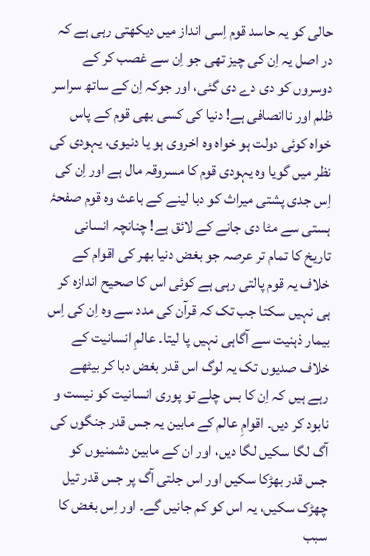حالی کو یہ حاسد قوم اِسی انداز میں دیکھتی رہی ہے کہ در اصل یہ اِن کی چیز تھی جو اِن سے غصب کر کے دوسروں کو دی دے دی گئی، اور جوکہ اِن کے ساتھ سراسر ظلم اور ناانصافی ہے! دنیا کی کسی بھی قوم کے پاس خواہ کوئی دولت ہو خواہ وہ اخروی ہو یا دنیوی، یہودی کی نظر میں گویا وہ یہودی قوم کا مسروقہ مال ہے اور اِن کی اِس جدی پشتی میراث کو دبا لینے کے باعث وہ قوم صفحۂ ہستی سے مٹا دی جانے کے لائق ہے! چنانچہ انسانی تاریخ کا تمام تر عرصہ جو بغض دنیا بھر کی اقوام کے خلاف یہ قوم پالتی رہی ہے کوئی اس کا صحیح اندازہ کر ہی نہیں سکتا جب تک کہ قرآن کی مدد سے وہ اِن کی اِس بیمار ذہنیت سے آگاہی نہیں پا لیتا۔ عالمِ انسانیت کے خلاف صدیوں تک یہ لوگ اس قدر بغض دبا کر بیٹھے رہے ہیں کہ اِن کا بس چلے تو پوری انسانیت کو نیست و نابود کر دیں۔ اقوامِ عالم کے مابین یہ جس قدر جنگوں کی آگ لگا سکیں لگا دیں، اور ان کے مابین دشمنیوں کو جس قدر بھڑکا سکیں اور اس جلتی آگ پر جس قدر تیل چھڑک سکیں، یہ اس کو کم جانیں گے۔ اور اِس بغض کا سبب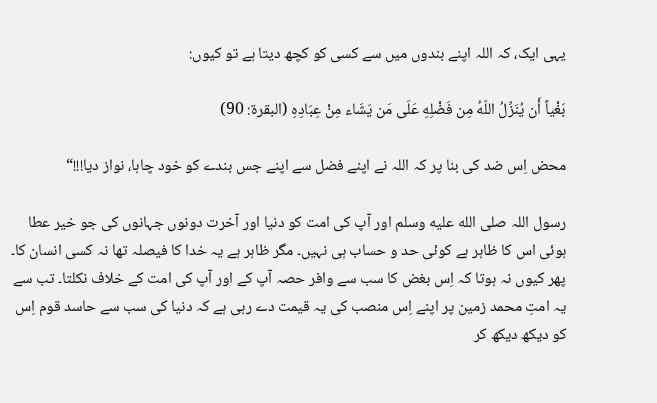یہی ایک، کہ اللہ اپنے بندوں میں سے کسی کو کچھ دیتا ہے تو کیوں:

بَغْياً أَن يُنَزِّلُ اللّهُ مِن فَضْلِهِ عَلَى مَن يَشَاء مِنْ عِبَادِهِ (البقرۃ: 90)

محض اِس ضد کی بنا پر کہ اللہ نے اپنے فضل سے اپنے جس بندے کو خود چاہا، نواز دیا!!!“

رسول اللہ صلى الله عليه وسلم اور آپ کی امت کو دنیا اور آخرت دونوں جہانوں کی جو خیر عطا ہوئی اس کا ظاہر ہے کوئی حد و حساب ہی نہیں۔ مگر ظاہر ہے یہ خدا کا فیصلہ تھا نہ کسی انسان کا۔ پھر کیوں نہ ہوتا کہ اِس بغض کا سب سے وافر حصہ آپ کے اور آپ کی امت کے خلاف نکلتا۔ تب سے یہ امتِ محمد زمین پر اپنے اِس منصب کی یہ قیمت دے رہی ہے کہ دنیا کی سب سے حاسد قوم اِس کو دیکھ دیکھ کر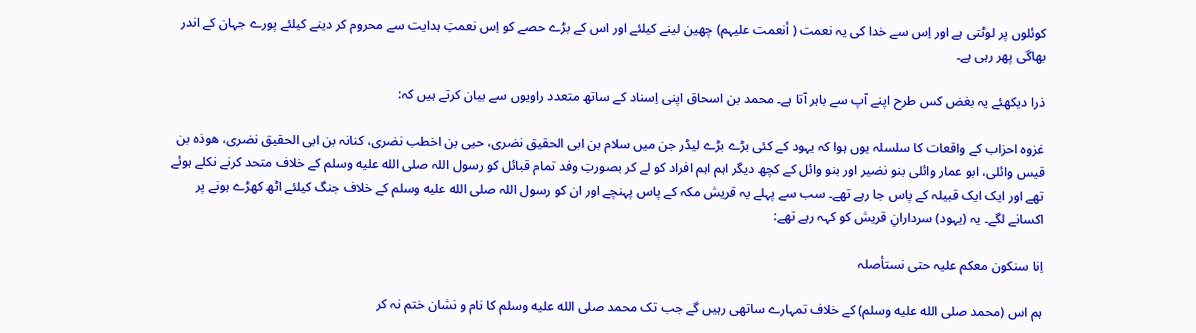کوئلوں پر لوٹتی ہے اور اِس سے خدا کی یہ نعمت ( أنعمت علیہم) چھین لینے کیلئے اور اس کے بڑے حصے کو اِس نعمتِ ہدایت سے محروم کر دینے کیلئے پورے جہان کے اندر بھاگی پھر رہی ہے۔

ذرا دیکھئے یہ بغض کس طرح اپنے آپ سے باہر آتا ہے۔ محمد بن اسحاق اپنی اِسناد کے ساتھ متعدد راویوں سے بیان کرتے ہیں کہ:

غزوہ احزاب کے واقعات کا سلسلہ یوں ہوا کہ یہود کے کئی بڑے بڑے لیڈر جن میں سلام بن ابی الحقیق نضری، حیی بن اخطب نضری، کنانہ بن ابی الحقیق نضری، ھوذہ بن قیس وائلی، ابو عمار وائلی بنو نضیر اور بنو وائل کے کچھ دیگر اہم اہم افراد کو لے کر بصورتِ وفد تمام قبائل کو رسول اللہ صلى الله عليه وسلم کے خلاف متحد کرنے نکلے ہوئے تھے اور ایک ایک قبیلہ کے پاس جا رہے تھے۔ سب سے پہلے یہ قریش مکہ کے پاس پہنچے اور ان کو رسول اللہ صلى الله عليه وسلم کے خلاف جنگ کیلئے اٹھ کھڑے ہونے پر اکسانے لگے۔ یہ (یہود) سردارانِ قریش کو کہہ رہے تھے:

اِنا سنکون معکم علیہ حتی نستأصلہ

ہم اس (محمد صلى الله عليه وسلم) کے خلاف تمہارے ساتھی رہیں گے جب تک محمد صلى الله عليه وسلم کا نام و نشان ختم نہ کر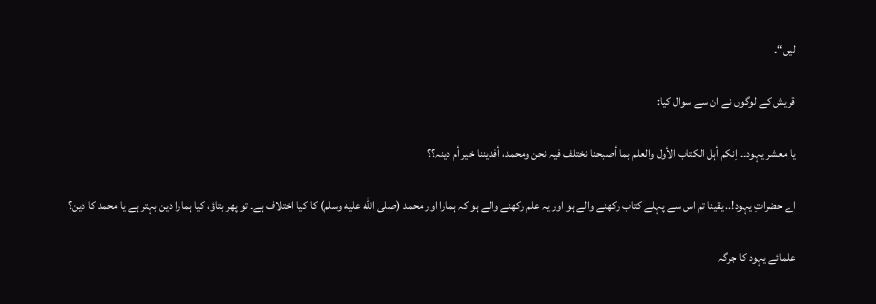لیں“۔

قریش کے لوگوں نے ان سے سوال کیا:

یا معشر یہود۔۔ اِنکم أہل الکتاب الأول والعلم بما أصبحنا نختلف فیہ نحن ومحمد، أفدیننا خیر أم دینہ؟؟

اے حضراتِ یہود!.. یقینا تم اس سے پہلے کتاب رکھنے والے ہو اور یہ علم رکھنے والے ہو کہ ہمارا اور محمد (صلى الله عليه وسلم) کا کیا اختلاف ہے۔ تو پھر بتاؤ، کیا ہمارا دین بہتر ہے یا محمد کا دین؟

علمائے یہود کا جرگہ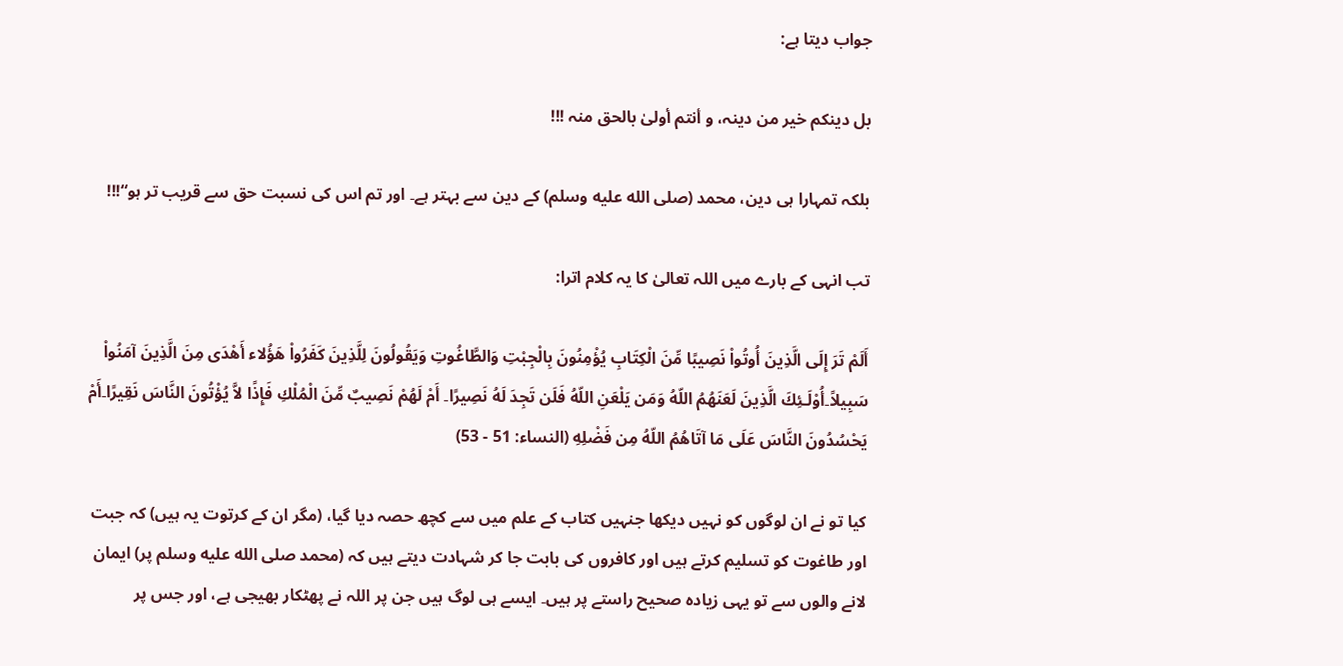جواب دیتا ہے:

بل دینکم خیر من دینہ، و أنتم أولیٰ بالحق منہ !!!

بلکہ تمہارا ہی دین، محمد (صلى الله عليه وسلم) کے دین سے بہتر ہے۔ اور تم اس کی نسبت حق سے قریب تر ہو“!!!

تب انہی کے بارے میں اللہ تعالیٰ کا یہ کلام اترا:

أَلَمْ تَرَ إِلَى الَّذِينَ أُوتُواْ نَصِيبًا مِّنَ الْكِتَابِ يُؤْمِنُونَ بِالْجِبْتِ وَالطَّاغُوتِ وَيَقُولُونَ لِلَّذِينَ كَفَرُواْ هَؤُلاء أَهْدَى مِنَ الَّذِينَ آمَنُواْ سَبِيلاً۔أُوْلَـئِكَ الَّذِينَ لَعَنَهُمُ اللّهُ وَمَن يَلْعَنِ اللّهُ فَلَن تَجِدَ لَهُ نَصِيرًا۔ أَمْ لَهُمْ نَصِيبٌ مِّنَ الْمُلْكِ فَإِذًا لاَّ يُؤْتُونَ النَّاسَ نَقِيرًا۔أَمْ يَحْسُدُونَ النَّاسَ عَلَى مَا آتَاهُمُ اللّهُ مِن فَضْلِهِ (النساء: 51 - 53)

کیا تو نے ان لوگوں کو نہیں دیکھا جنہیں کتاب کے علم میں سے کچھ حصہ دیا گیا، (مگر ان کے کرتوت یہ ہیں) کہ جبت اور طاغوت کو تسلیم کرتے ہیں اور کافروں کی بابت جا کر شہادت دیتے ہیں کہ (محمد صلى الله عليه وسلم پر) ایمان لانے والوں سے تو یہی زیادہ صحیح راستے پر ہیں۔ ایسے ہی لوگ ہیں جن پر اللہ نے پھٹکار بھیجی ہے، اور جس پر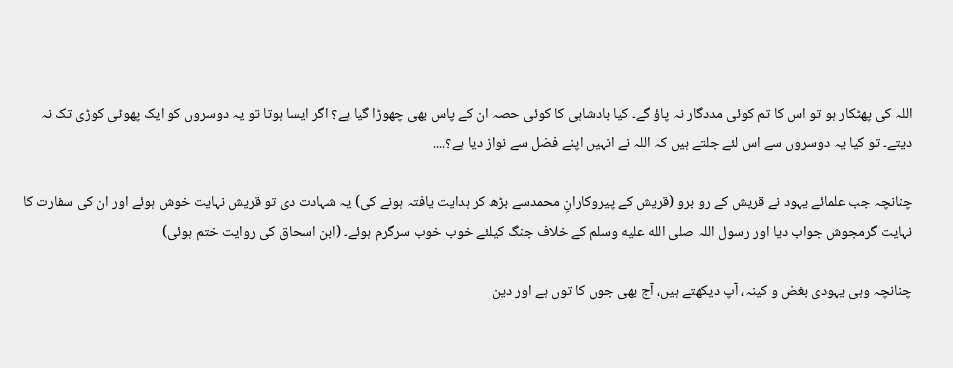اللہ کی پھٹکار ہو تو اس کا تم کوئی مددگار نہ پاؤ گے۔ کیا بادشاہی کا کوئی حصہ ان کے پاس بھی چھوڑا گیا ہے؟ اگر ایسا ہوتا تو یہ دوسروں کو ایک پھوٹی کوڑی تک نہ دیتے۔ تو کیا یہ دوسروں سے اس لئے جلتے ہیں کہ اللہ نے انہیں اپنے فضل سے نواز دیا ہے؟....

چنانچہ جب علمائے یہود نے قریش کے رو برو (قریش کے پیروکارانِ محمدسے بڑھ کر ہدایت یافتہ ہونے کی) یہ شہادت دی تو قریش نہایت خوش ہوئے اور ان کی سفارت کا نہایت گرمجوش جواب دیا اور رسول اللہ صلى الله عليه وسلم کے خلاف جنگ کیلئے خوب خوب سرگرم ہوئے۔ (ابن اسحاق کی روایت ختم ہوئی)

چنانچہ وہی یہودی بغض و کینہ، آپ دیکھتے ہیں، آج بھی جوں کا توں ہے اور دین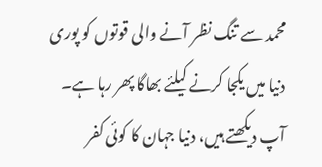محمد سے تنگ نظر آنے والی قوتوں کو پوری دنیا میں یکجا کرنے کیلئے بھاگا پھر رہا ہے۔ آپ دیکھتے ہیں، دنیا جہان کا کوئی کفر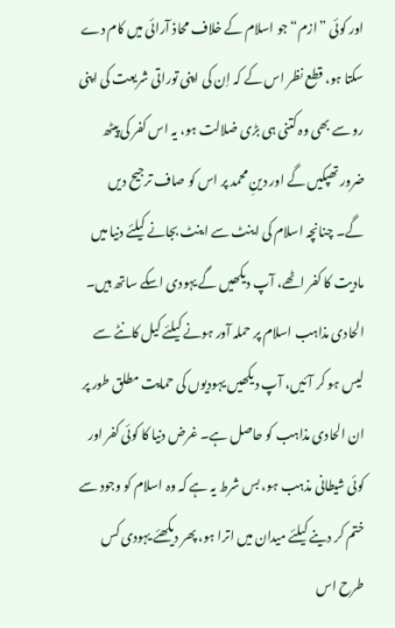اور کوئی ”ازم“ جو اسلام کے خلاف محاذ آرائی میں کام دے سکتا ہو، قطع نظر اس کے کہ اِن کی اپنی توراتی شریعت کی اپنی رو سے بھی وہ کتنی ہی بڑی ضلالت ہو، یہ اس کفر کی پیٹھ ضرور تھپکیں گے اور دینِ محمد پر اس کو صاف ترجیح دیں گے۔ چنانچہ اسلام کی اینٹ سے اینٹ بجانے کیلئے دنیا میں مادیت کا کفر اٹھے، آپ دیکھیں گے یہودی اسکے ساتھ ہیں۔ الحادی مذاہب اسلام پر حملہ آور ہونے کیلئے کیل کانٹے سے لیس ہو کر آئیں، آپ دیکھیں یہودیوں کی حمایت مطلق طور پر ان الحادی مذاہب کو حاصل ہے۔ غرض دنیا کا کوئی کفر اور کوئی شیطانی مذہب ہو، بس شرط یہ ہے کہ وہ اسلام کو وجود سے ختم کر دینے کیلئے میدان میں اترا ہو، پھر دیکھئے یہودی کس طرح اس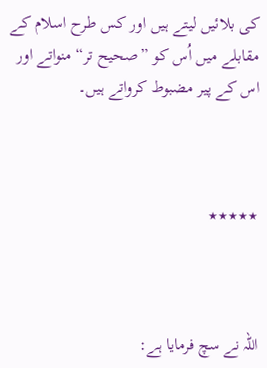کی بلائیں لیتے ہیں اور کس طرح اسلام کے مقابلے میں اُس کو ”صحیح تر“ منواتے اور اس کے پیر مضبوط کرواتے ہیں۔



٭٭٭٭٭



اللہ نے سچ فرمایا ہے: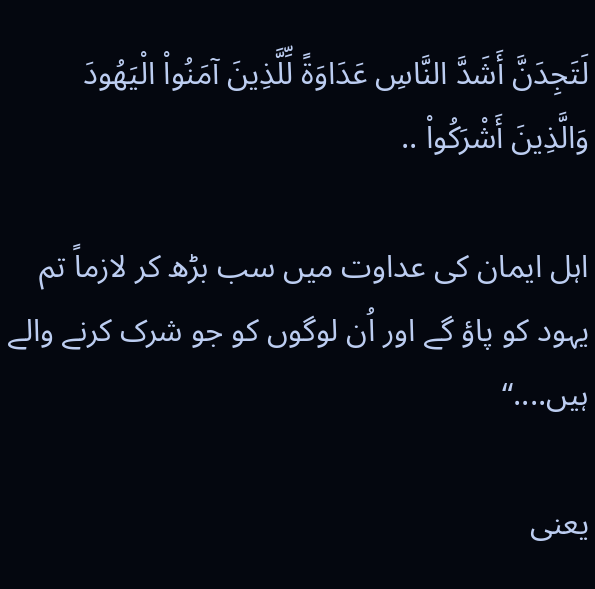لَتَجِدَنَّ أَشَدَّ النَّاسِ عَدَاوَةً لِّلَّذِينَ آمَنُواْ الْيَهُودَ وَالَّذِينَ أَشْرَكُواْ ..

اہل ایمان کی عداوت میں سب بڑھ کر لازماً تم یہود کو پاؤ گے اور اُن لوگوں کو جو شرک کرنے والے ہیں....“

یعنی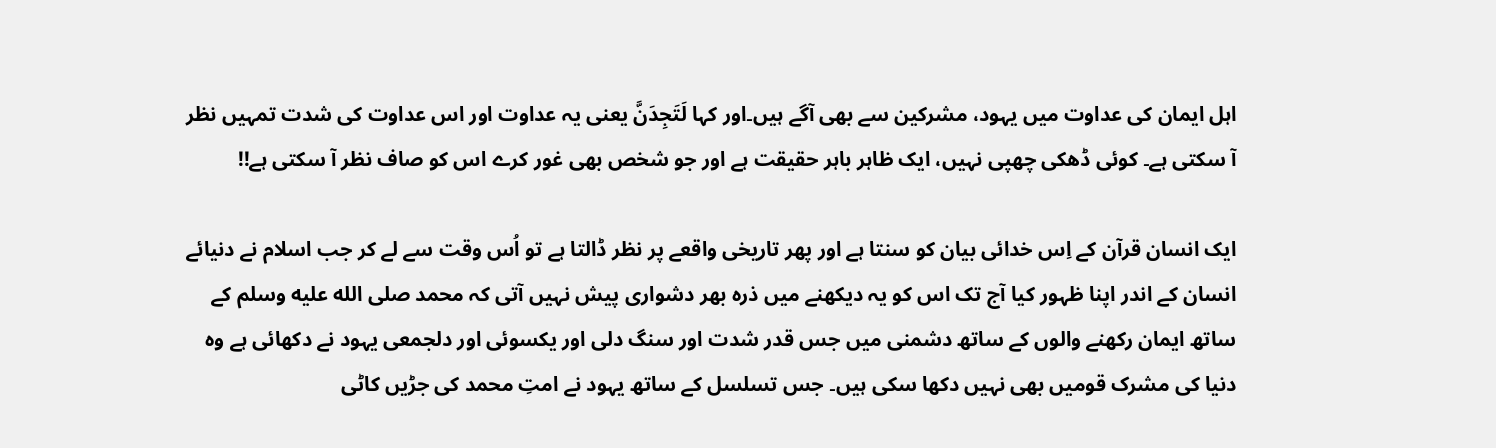اہل ایمان کی عداوت میں یہود، مشرکین سے بھی آگے ہیں۔اور کہا لَتَجِدَنَّ یعنی یہ عداوت اور اس عداوت کی شدت تمہیں نظر آ سکتی ہے۔ کوئی ڈھکی چھپی نہیں، ایک ظاہر باہر حقیقت ہے اور جو شخص بھی غور کرے اس کو صاف نظر آ سکتی ہے!!

ایک انسان قرآن کے اِس خدائی بیان کو سنتا ہے اور پھر تاریخی واقعے پر نظر ڈالتا ہے تو اُس وقت سے لے کر جب اسلام نے دنیائے انسان کے اندر اپنا ظہور کیا آج تک اس کو یہ دیکھنے میں ذرہ بھر دشواری پیش نہیں آتی کہ محمد صلى الله عليه وسلم کے ساتھ ایمان رکھنے والوں کے ساتھ دشمنی میں جس قدر شدت اور سنگ دلی اور یکسوئی اور دلجمعی یہود نے دکھائی ہے وہ دنیا کی مشرک قومیں بھی نہیں دکھا سکی ہیں۔ جس تسلسل کے ساتھ یہود نے امتِ محمد کی جڑیں کاٹی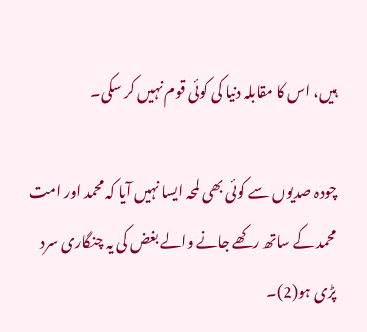ہیں، اس کا مقابلہ دنیا کی کوئی قوم نہیں کر سکی۔

چودہ صدیوں سے کوئی بھی لمحہ ایسا نہیں آیا کہ محمد اور امت محمد کے ساتھ رکھے جانے والے بغض کی یہ چنگاری سرد پڑی ہو(2)۔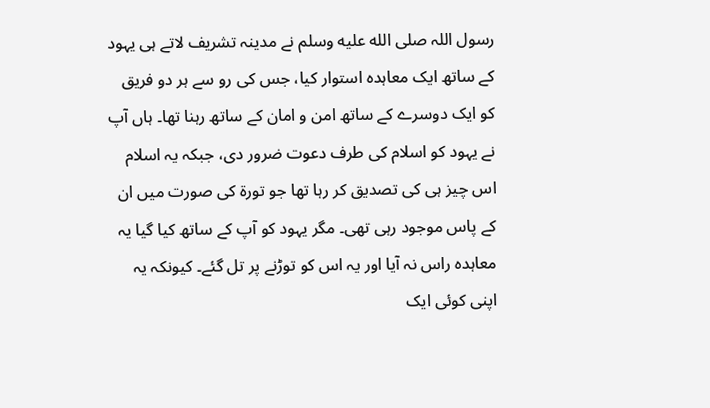رسول اللہ صلى الله عليه وسلم نے مدینہ تشریف لاتے ہی یہود کے ساتھ ایک معاہدہ استوار کیا، جس کی رو سے ہر دو فریق کو ایک دوسرے کے ساتھ امن و امان کے ساتھ رہنا تھا۔ ہاں آپ نے یہود کو اسلام کی طرف دعوت ضرور دی، جبکہ یہ اسلام اس چیز ہی کی تصدیق کر رہا تھا جو تورۃ کی صورت میں ان کے پاس موجود رہی تھی۔ مگر یہود کو آپ کے ساتھ کیا گیا یہ معاہدہ راس نہ آیا اور یہ اس کو توڑنے پر تل گئے۔ کیونکہ یہ اپنی کوئی ایک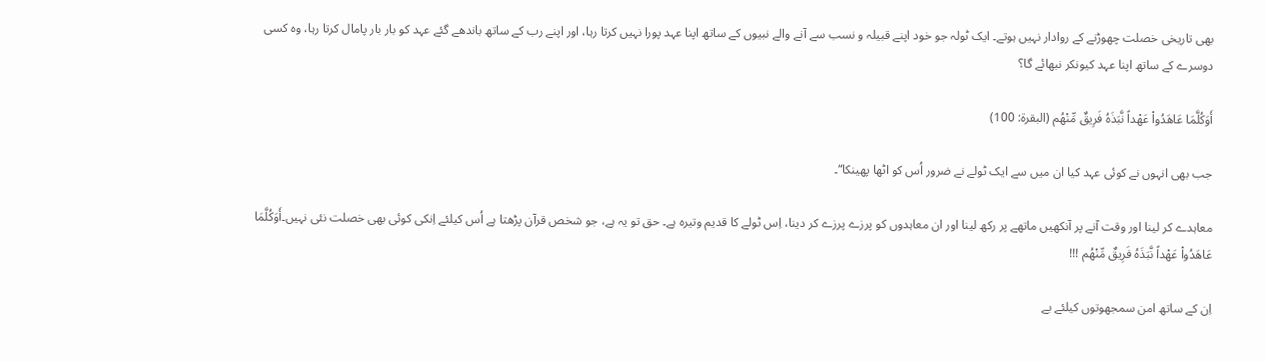بھی تاریخی خصلت چھوڑنے کے روادار نہیں ہوتے۔ ایک ٹولہ جو خود اپنے قبیلہ و نسب سے آنے والے نبیوں کے ساتھ اپنا عہد پورا نہیں کرتا رہا، اور اپنے رب کے ساتھ باندھے گئے عہد کو بار بار پامال کرتا رہا، وہ کسی دوسرے کے ساتھ اپنا عہد کیونکر نبھائے گا؟

أَوَكُلَّمَا عَاهَدُواْ عَهْداً نَّبَذَهُ فَرِيقٌ مِّنْهُم (البقرۃ: 100)

جب بھی انہوں نے کوئی عہد کیا ان میں سے ایک ٹولے نے ضرور اُس کو اٹھا پھینکا“۔

معاہدے کر لینا اور وقت آنے پر آنکھیں ماتھے پر رکھ لینا اور ان معاہدوں کو پرزے پرزے کر دینا، اِس ٹولے کا قدیم وتیرہ ہے۔ حق تو یہ ہے، جو شخص قرآن پڑھتا ہے اُس کیلئے اِنکی کوئی بھی خصلت نئی نہیں۔أَوَكُلَّمَا عَاهَدُواْ عَهْداً نَّبَذَهُ فَرِيقٌ مِّنْهُم !!!

اِن کے ساتھ امن سمجھوتوں کیلئے بے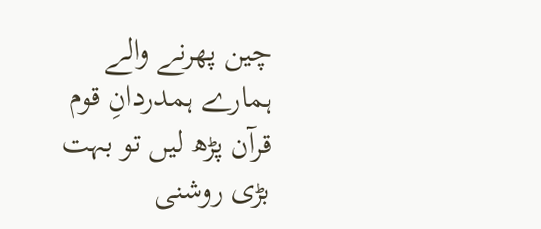چین پھرنے والے ہمارے ہمدردانِ قوم قرآن پڑھ لیں تو بہت بڑی روشنی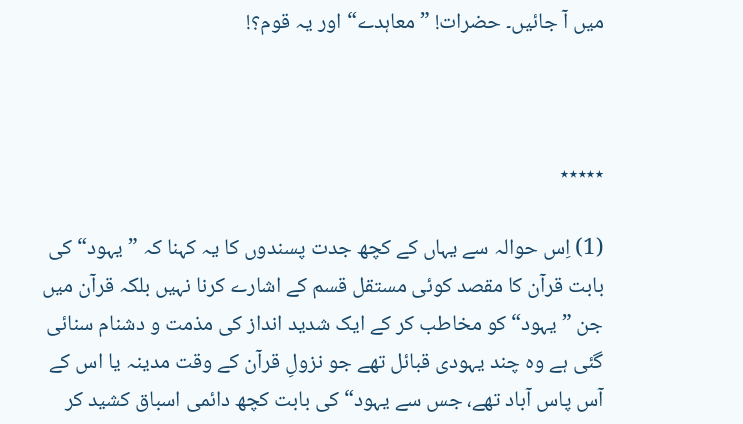میں آ جائیں۔ حضرات! ”معاہدے“ اور یہ قوم؟!



٭٭٭٭٭

(1) اِس حوالہ سے یہاں کے کچھ جدت پسندوں کا یہ کہنا کہ ”یہود“ کی بابت قرآن کا مقصد کوئی مستقل قسم کے اشارے کرنا نہیں بلکہ قرآن میں جن ”یہود“ کو مخاطب کر کے ایک شدید انداز کی مذمت و دشنام سنائی گئی ہے وہ چند یہودی قبائل تھے جو نزولِ قرآن کے وقت مدینہ یا اس کے آس پاس آباد تھے، جس سے یہود“ کی بابت کچھ دائمی اسباق کشید کر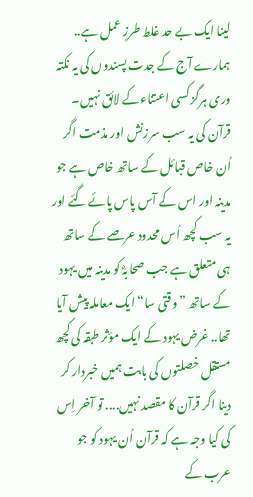لینا ایک بے حد غلط طرزِ عمل ہے.. ہمارے آج کے جدت پسندوں کی یہ نکتہ وری ہرگز کسی اعتناءکے لائق نہیں۔ قرآن کی یہ سب سرزنش اور مذمت اگر اُن خاص قبائل کے ساتھ خاص ہے جو مدینہ اور اس کے آس پاس پائے گئے اور یہ سب کچھ اُس محدود عرصے کے ساتھ ہی متعلق ہے جب صحابہؓ کو مدینہ میں یہود کے ساتھ ”وقتی سا“ ایک معاملہ پیش آیا تھا.. غرض یہود کے ایک مؤثر طبقہ کی کچھ مستقل خصلتوں کی بابت ہمیں خبردار کر دینا اگر قرآن کا مقصد نہیں.... تو آخر اِس کی کیا وجہ ہے کہ قرآن اُن یہود کو جو عرب کے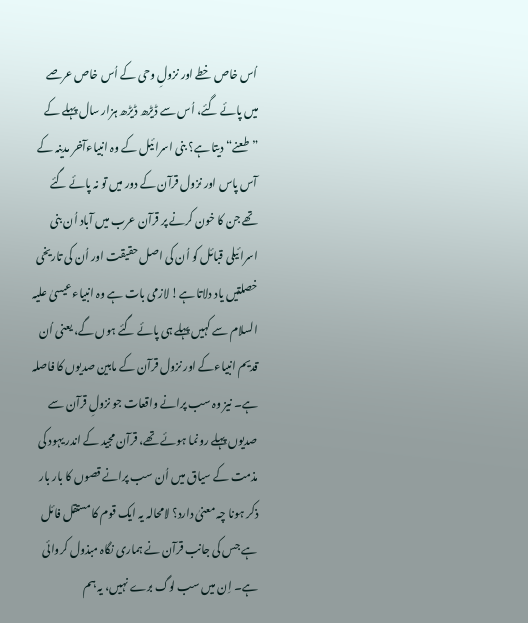اُس خاص خطے اور نزولِ وحی کے اُس خاص عرصے میں پائے گئے، اُس سے ڈیڑھ ڈیڑھ ہزار سال پہلے کے ”طعنے“ دیتا ہے؟ بنی اسرائیل کے وہ انبیاءآخر مدینہ کے آس پاس اور نزول قرآن کے دور میں تو نہ پائے گئے تھے جن کا خون کرنے پر قرآن عرب میں آباد اُن بنی اسرائیلی قبائل کو اُن کی اصل حقیقت اور اُن کی تاریخی خصلتیں یاد دلاتا ہے! لازمی بات ہے وہ انبیاءعیسیٰ علیہ السلام سے کہیں پہلے ہی پائے گئے ہوں گے، یعنی اُن قدیم انبیاءکے اور نزول قرآن کے مابین صدیوں کا فاصلہ ہے۔ نیز وہ سب پرانے واقعات جو نزولِ قرآن سے صدیوں پہلے رونما ہوئے تھے، قرآن مجید کے اندر یہود کی مذمت کے سیاق میں اُن سب پرانے قصوں کا بار بار ذکر ہونا چہ معنیٰ دارد؟ لامحالہ یہ ایک قوم کا مستقل فائل ہے جس کی جانب قرآن نے ہماری نگاہ مبذول کروائی ہے۔ اِن میں سب لوگ برے نہیں، یہ ہم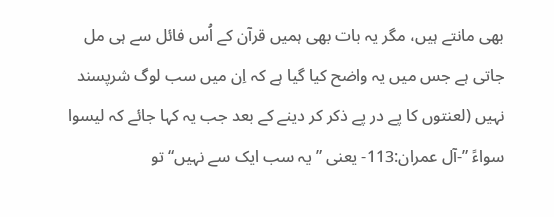بھی مانتے ہیں، مگر یہ بات بھی ہمیں قرآن کے اُس فائل سے ہی مل جاتی ہے جس میں یہ واضح کیا گیا ہے کہ اِن میں سب لوگ شرپسند نہیں (لعنتوں کا پے در پے ذکر کر دینے کے بعد جب یہ کہا جائے کہ لیسوا سواءً ”-آل عمران:113- یعنی ”یہ سب ایک سے نہیں“ تو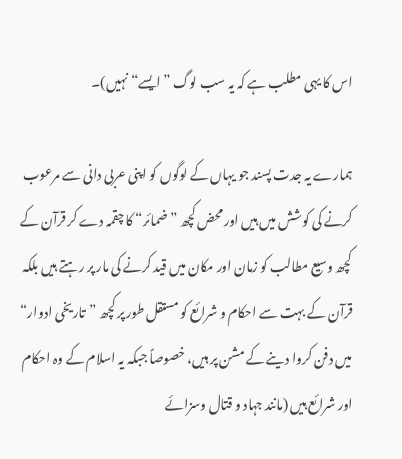اس کا یہی مطلب ہے کہ یہ سب لوگ ”ایسے“ نہیں)۔

ہمارے یہ جدت پسند جو یہاں کے لوگوں کو اپنی عربی دانی سے مرعوب کرنے کی کوشش میں ہیں اور محض کچھ ”ضمائر“ کا چقمہ دے کر قرآن کے کچھ وسیع مطالب کو زمان اور مکان میں قید کرنے کی مار پر رہتے ہیں بلکہ قرآن کے بہت سے احکام و شرائع کو مستقل طور پر کچھ ”تاریخی ادوار“ میں دفن کروا دینے کے مشن پر ہیں، خصوصاً جبکہ یہ اسلام کے وہ احکام اور شرائع ہیں (مانند جہاد و قتال وسزائے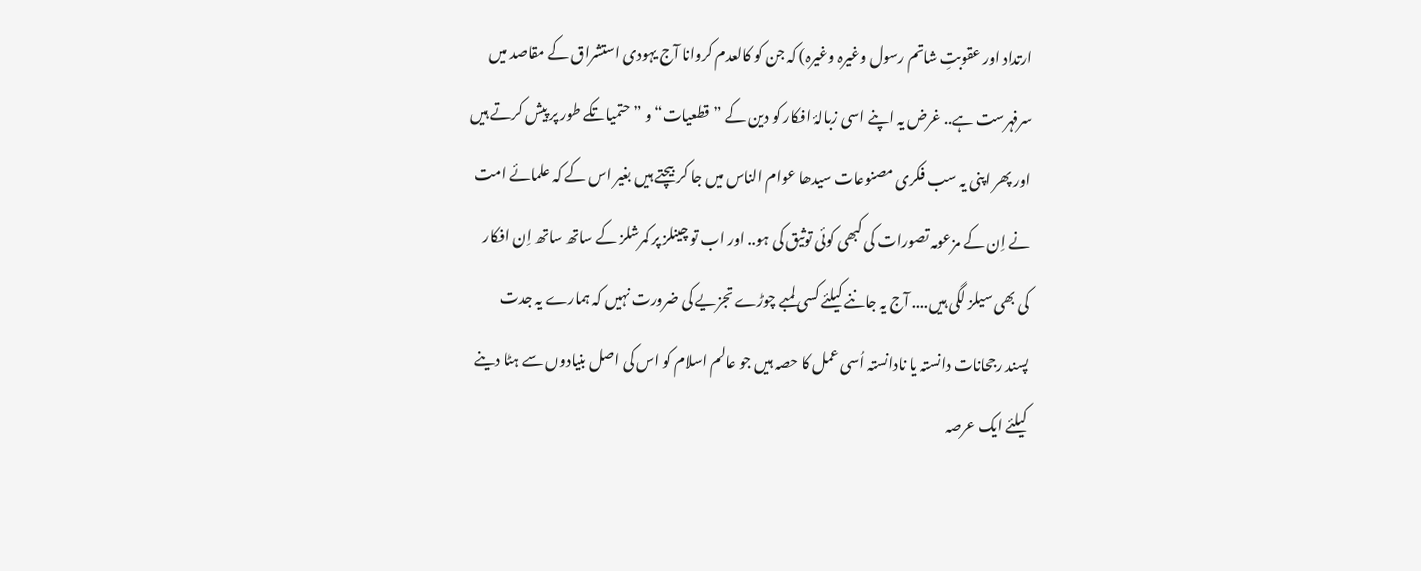ارتداد اور عقوبتِ شاتم رسول وغیرہ وغیرہ) کہ جن کو کالعدم کروانا آج یہودی استشراق کے مقاصد میں سرفہرست ہے.. غرض یہ اپنے اسی زبالۂ افکار کو دین کے ”قطعیات“ و ”حتمیاتکے طور پر پیش کرتے ہیں اور پھر اپنی یہ سب فکری مصنوعات سیدھا عوام الناس میں جا کر بیچتے ہیں بغیر اس کے کہ علمائے امت نے اِن کے مزعومہ تصورات کی کبھی کوئی توثیق کی ہو.. اور اب تو چینلز پر کمرشلز کے ساتھ ساتھ اِن افکار کی بھی سیلز لگی ہیں.... آج یہ جاننے کیلئے کسی لمبے چوڑے تجزیے کی ضرورت نہیں کہ ہمارے یہ جدت پسند رجحانات دانستہ یا نادانستہ اُسی عمل کا حصہ ہیں جو عالم اسلام کو اس کی اصل بنیادوں سے ہٹا دینے کیلئے ایک عرصہ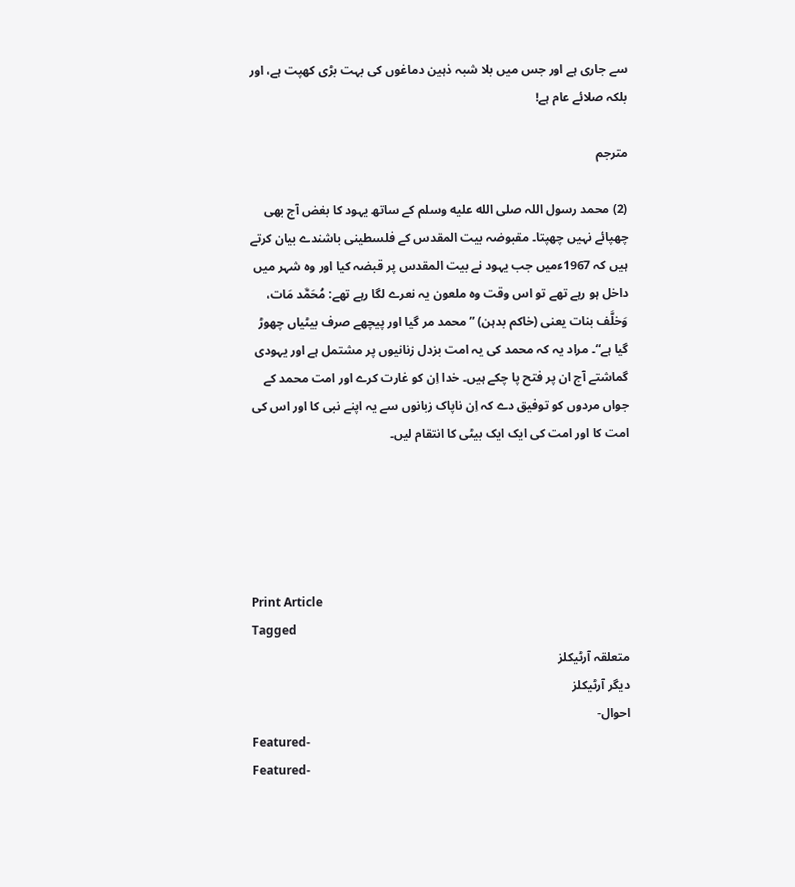سے جاری ہے اور جس میں بلا شبہ ذہین دماغوں کی بہت بڑی کھپت ہے، اور بلکہ صلائے عام ہے!

مترجم

(2) محمد رسول اللہ صلى الله عليه وسلم کے ساتھ یہود کا بغض آج بھی چھپائے نہیں چھپتا۔ مقبوضہ بیت المقدس کے فلسطینی باشندے بیان کرتے ہیں کہ 1967ءمیں جب یہود نے بیت المقدس پر قبضہ کیا اور وہ شہر میں داخل ہو رہے تھے تو اس وقت وہ ملعون یہ نعرے لگا رہے تھے: مُحَمَّد مَات، وَخلَّف بنات یعنی (خاکم بدہن) ”محمد مر گیا اور پیچھے صرف بیٹیاں چھوڑ گیا ہے“۔ مراد یہ کہ محمد کی یہ امت بزدل زنانیوں پر مشتمل ہے اور یہودی گماشتے آج ان پر فتح پا چکے ہیں۔ خدا اِن کو غارت کرے اور امت محمد کے جواں مردوں کو توفیق دے کہ اِن ناپاک زبانوں سے یہ اپنے نبی کا اور اس کی امت کا اور امت کی ایک ایک بیٹی کا انتقام لیں۔





Print Article
Tagged
متعلقہ آرٹیکلز
ديگر آرٹیکلز
احوال-
Featured-
Featured-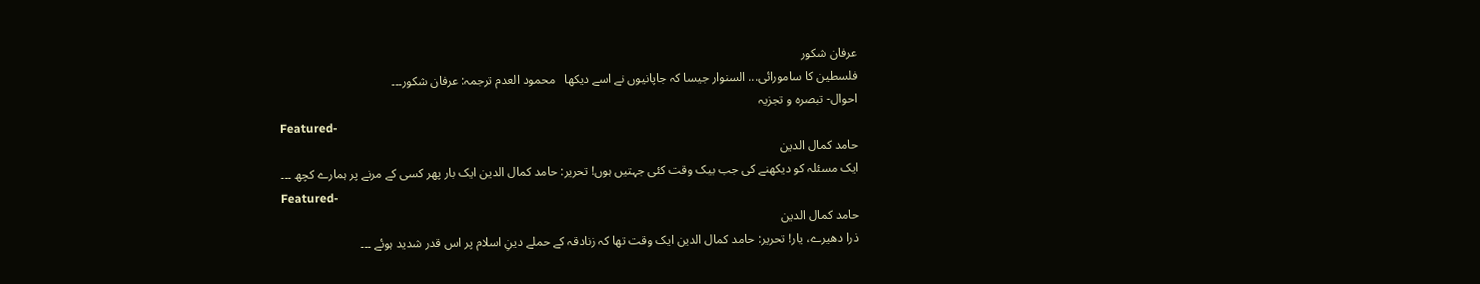عرفان شكور
فلسطین کا سامورائی... السنوار جیسا کہ جاپانیوں نے اسے دیکھا   محمود العدم ترجمہ: عرفان شکور۔۔۔
احوال- تبصرہ و تجزیہ
Featured-
حامد كمال الدين
ایک مسئلہ کو دیکھنے کی جب بیک وقت کئی جہتیں ہوں! تحریر: حامد کمال الدین ایک بار پھر کسی کے مرنے پر ہمارے کچھ ۔۔۔
Featured-
حامد كمال الدين
ذرا دھیرے، یار! تحریر: حامد کمال الدین ایک وقت تھا کہ زنادقہ کے حملے دینِ اسلام پر اس قدر شدید ہوئے ۔۔۔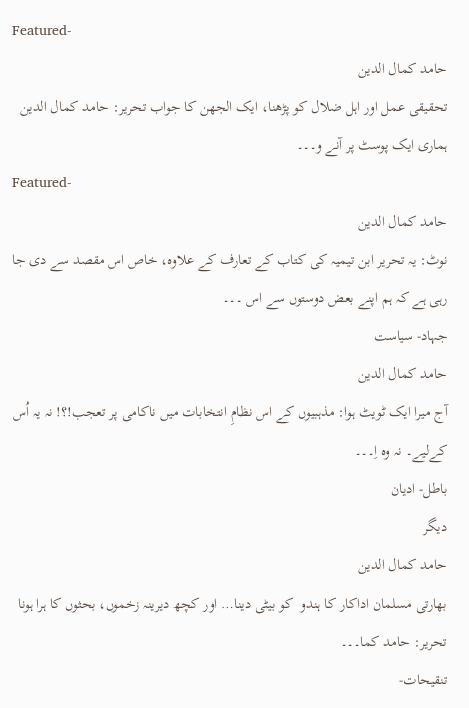Featured-
حامد كمال الدين
تحقیقی عمل اور اہل ضلال کو پڑھنا، ایک الجھن کا جواب تحریر: حامد کمال الدین ہماری ایک پوسٹ پر آنے و۔۔۔
Featured-
حامد كمال الدين
نوٹ: یہ تحریر ابن تیمیہ کی کتاب کے تعارف کے علاوہ، خاص اس مقصد سے دی جا رہی ہے کہ ہم اپنے بعض دوستوں سے اس ۔۔۔
جہاد- سياست
حامد كمال الدين
آج میرا ایک ٹویٹ ہوا: مذہبیوں کے اس نظامِ انتخابات میں ناکامی پر تعجب!؟! نہ یہ اُس کےلیے۔ نہ وہ اِ۔۔۔
باطل- اديان
ديگر
حامد كمال الدين
بھارتی مسلمان اداکار کا ہندو  کو بیٹی دینا… اور کچھ دیرینہ زخموں، بحثوں کا ہرا ہونا تحریر: حامد کما۔۔۔
تنقیحات-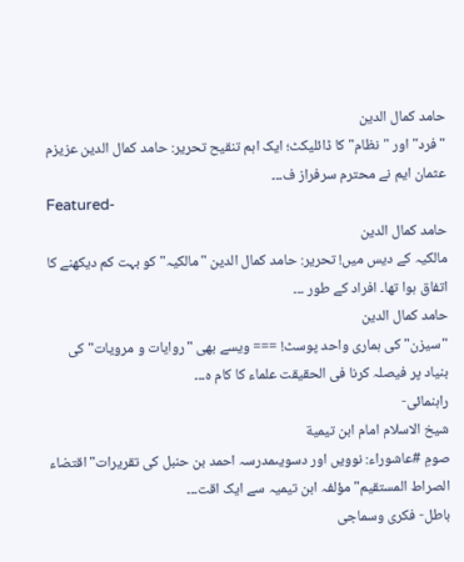حامد كمال الدين
"فرد" اور "نظام" کا ڈائلیکٹ؛ ایک اہم تنقیح تحریر: حامد کمال الدین عزیزم عثمان ایم نے محترم سرفراز ف۔۔۔
Featured-
حامد كمال الدين
مالکیہ کے دیس میں! تحریر: حامد کمال الدین "مالکیہ" کو بہت کم دیکھنے کا اتفاق ہوا تھا۔ افراد کے طور ۔۔۔
حامد كمال الدين
"سیزن" کی ہماری واحد پوسٹ! === ویسے بھی "روایات و مرویات" کی بنیاد پر فیصلہ کرنا فی الحقیقت علماء کا کام ہ۔۔۔
راہنمائى-
شيخ الاسلام امام ابن تيمية
صومِ #عاشوراء: نوویں اور دسویںمدرسہ احمد بن حنبل کی تقریرات"اقتضاء الصراط المستقیم" مؤلفہ ابن تیمیہ سے ایک اقت۔۔۔
باطل- فكرى وسماجى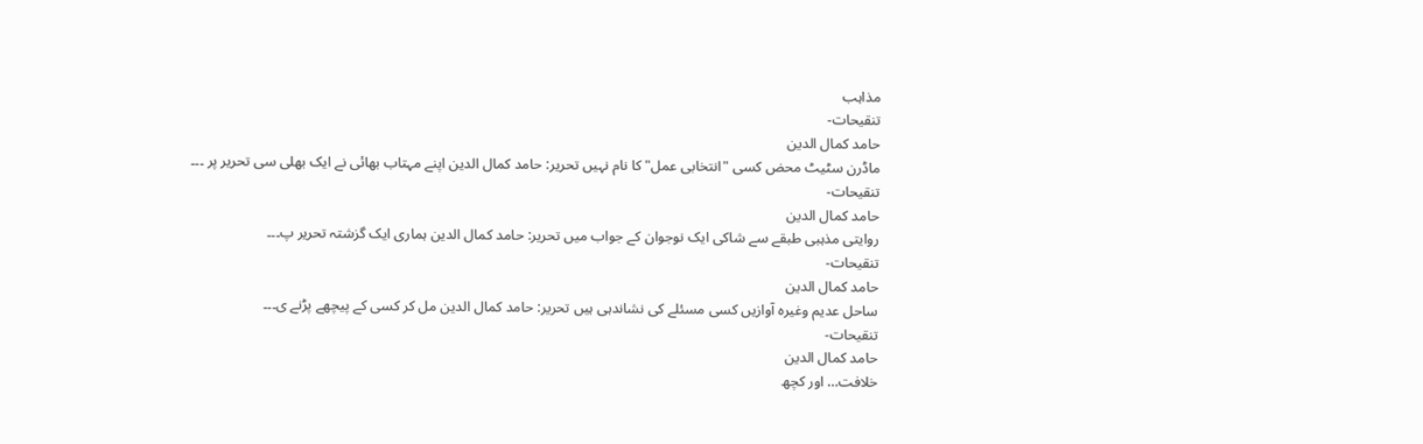مذاہب
تنقیحات-
حامد كمال الدين
ماڈرن سٹیٹ محض کسی "انتخابی عمل" کا نام نہیں تحریر: حامد کمال الدین اپنے مہتاب بھائی نے ایک بھلی سی تحریر پر ۔۔۔
تنقیحات-
حامد كمال الدين
روایتی مذہبی طبقے سے شاکی ایک نوجوان کے جواب میں تحریر: حامد کمال الدین ہماری ایک گزشتہ تحریر پ۔۔۔
تنقیحات-
حامد كمال الدين
ساحل عدیم وغیرہ آوازیں کسی مسئلے کی نشاندہی ہیں تحریر: حامد کمال الدین مل کر کسی کے پیچھے پڑنے ی۔۔۔
تنقیحات-
حامد كمال الدين
خلافت… اور کچھ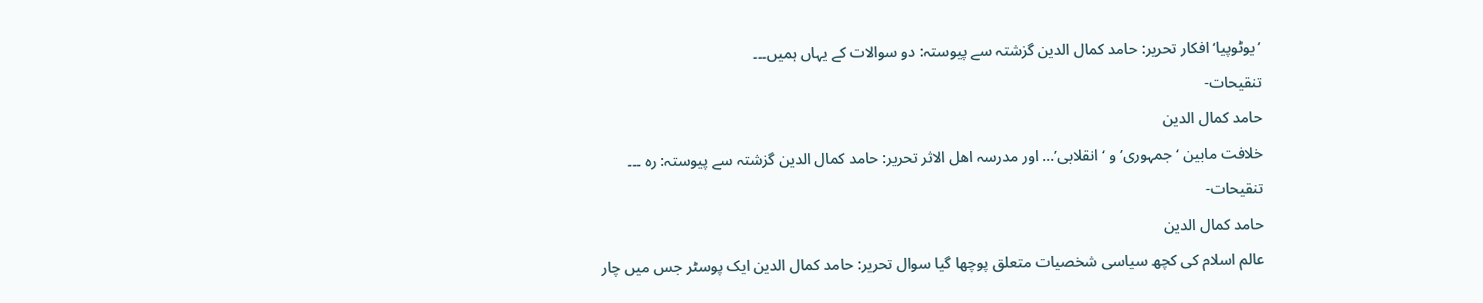’یوٹوپیا‘ افکار تحریر: حامد کمال الدین گزشتہ سے پیوستہ: دو سوالات کے یہاں ہمیں۔۔۔
تنقیحات-
حامد كمال الدين
خلافت مابین ‘جمہوری’ و ‘انقلابی’… اور مدرسہ اھل الاثر تحریر: حامد کمال الدین گزشتہ سے پیوستہ: رہ ۔۔۔
تنقیحات-
حامد كمال الدين
عالم اسلام کی کچھ سیاسی شخصیات متعلق پوچھا گیا سوال تحریر: حامد کمال الدین ایک پوسٹر جس میں چار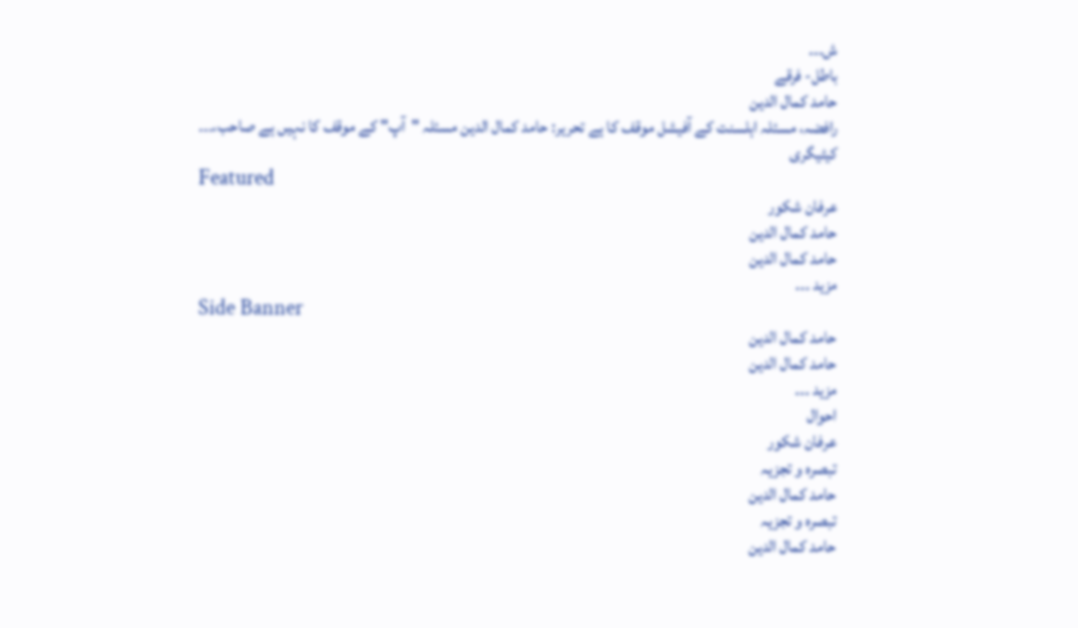ش۔۔۔
باطل- فرقے
حامد كمال الدين
رافضہ، مسئلہ اہلسنت کے آفیشل موقف کا ہے تحریر: حامد کمال الدین مسئلہ "آپ" کے موقف کا نہیں ہے صاحب،۔۔۔
کیٹیگری
Featured
عرفان شكور
حامد كمال الدين
حامد كمال الدين
مزيد ۔۔۔
Side Banner
حامد كمال الدين
حامد كمال الدين
مزيد ۔۔۔
احوال
عرفان شكور
تبصرہ و تجزیہ
حامد كمال الدين
تبصرہ و تجزیہ
حامد كمال الدين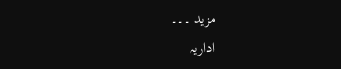مزيد ۔۔۔
اداریہ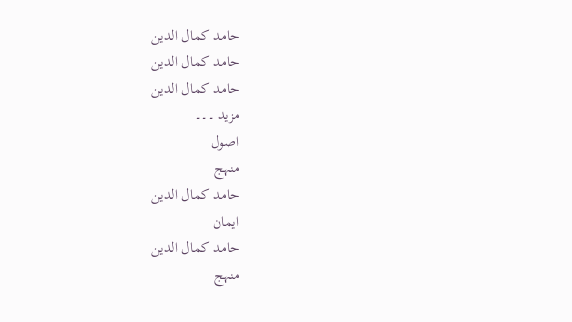حامد كمال الدين
حامد كمال الدين
حامد كمال الدين
مزيد ۔۔۔
اصول
منہج
حامد كمال الدين
ايمان
حامد كمال الدين
منہج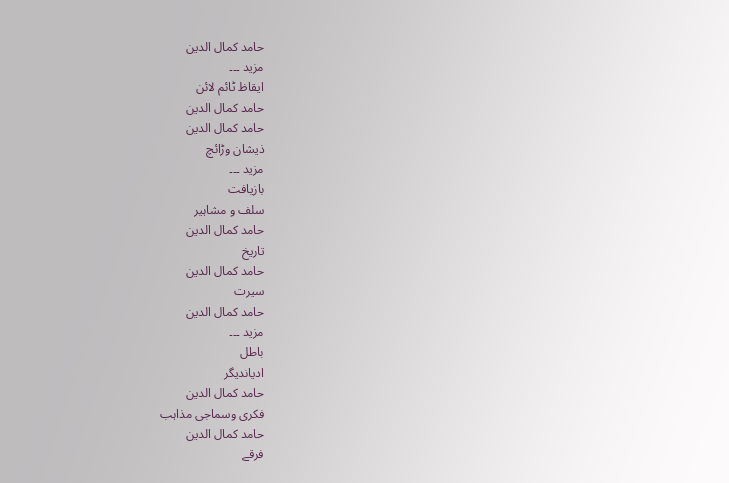حامد كمال الدين
مزيد ۔۔۔
ایقاظ ٹائم لائن
حامد كمال الدين
حامد كمال الدين
ذيشان وڑائچ
مزيد ۔۔۔
بازيافت
سلف و مشاہير
حامد كمال الدين
تاريخ
حامد كمال الدين
سيرت
حامد كمال الدين
مزيد ۔۔۔
باطل
اديانديگر
حامد كمال الدين
فكرى وسماجى مذاہب
حامد كمال الدين
فرقے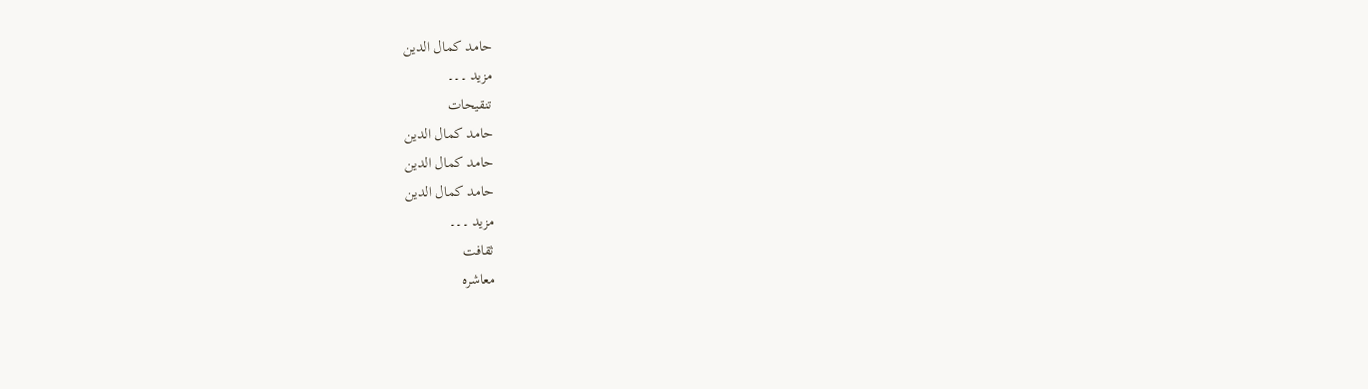حامد كمال الدين
مزيد ۔۔۔
تنقیحات
حامد كمال الدين
حامد كمال الدين
حامد كمال الدين
مزيد ۔۔۔
ثقافت
معاشرہ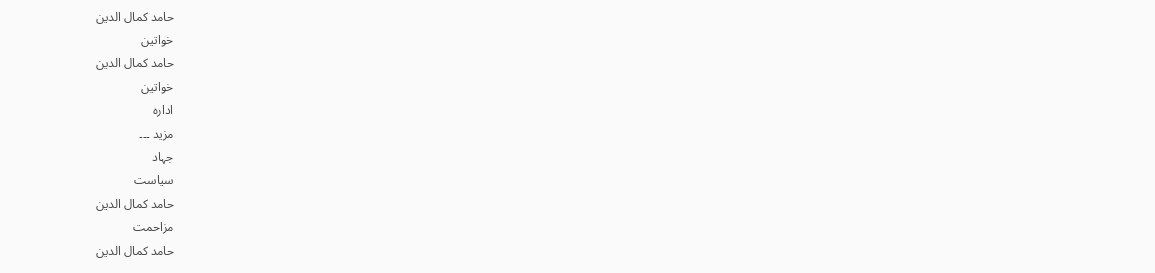حامد كمال الدين
خواتين
حامد كمال الدين
خواتين
ادارہ
مزيد ۔۔۔
جہاد
سياست
حامد كمال الدين
مزاحمت
حامد كمال الدين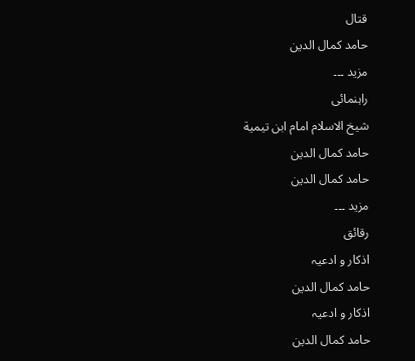قتال
حامد كمال الدين
مزيد ۔۔۔
راہنمائى
شيخ الاسلام امام ابن تيمية
حامد كمال الدين
حامد كمال الدين
مزيد ۔۔۔
رقائق
اذكار و ادعيہ
حامد كمال الدين
اذكار و ادعيہ
حامد كمال الدين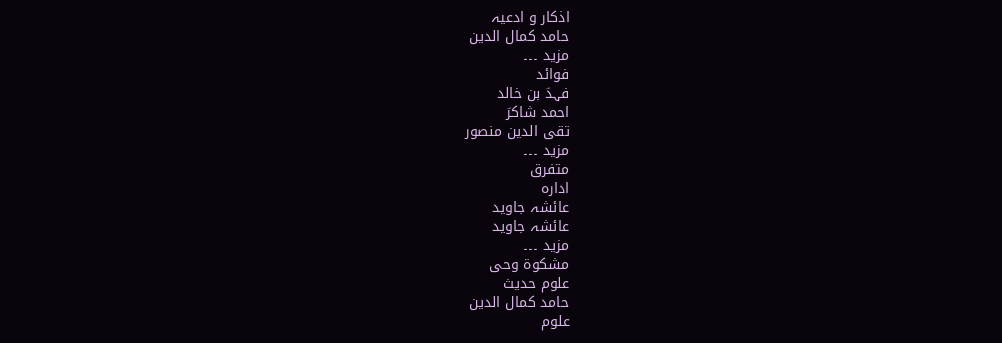اذكار و ادعيہ
حامد كمال الدين
مزيد ۔۔۔
فوائد
فہدؔ بن خالد
احمد شاکرؔ
تقی الدین منصور
مزيد ۔۔۔
متفرق
ادارہ
عائشہ جاوید
عائشہ جاوید
مزيد ۔۔۔
مشكوة وحى
علوم حديث
حامد كمال الدين
علوم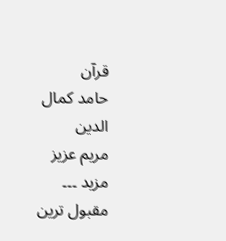قرآن
حامد كمال الدين
مریم عزیز
مزيد ۔۔۔
مقبول ترین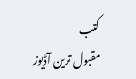کتب
مقبول ترین آڈيوز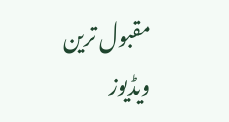مقبول ترین ويڈيوز